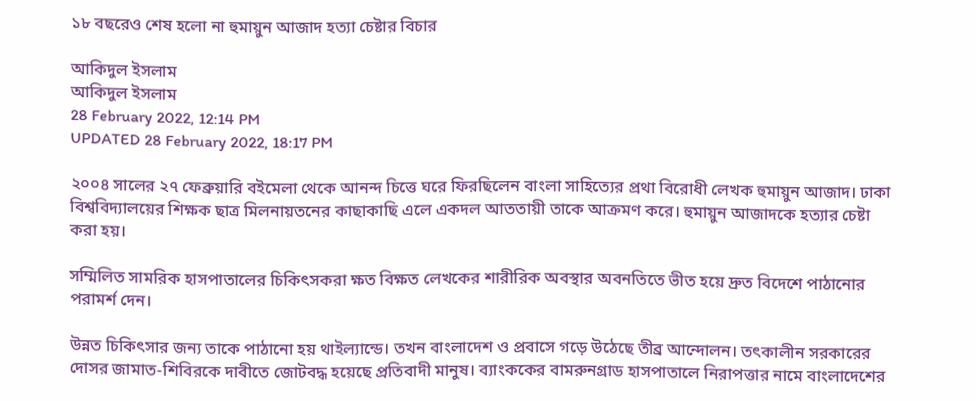১৮ বছরেও শেষ হলো না হুমায়ুন আজাদ হত্যা চেষ্টার বিচার

আকিদুল ইসলাম
আকিদুল ইসলাম
28 February 2022, 12:14 PM
UPDATED 28 February 2022, 18:17 PM

২০০৪ সালের ২৭ ফেব্রুয়ারি বইমেলা থেকে আনন্দ চিত্তে ঘরে ফিরছিলেন বাংলা সাহিত্যের প্রথা বিরোধী লেখক হুমায়ুন আজাদ। ঢাকা বিশ্ববিদ্যালয়ের শিক্ষক ছাত্র মিলনায়তনের কাছাকাছি এলে একদল আততায়ী তাকে আক্রমণ করে। হুমায়ুন আজাদকে হত্যার চেষ্টা করা হয়।

সম্মিলিত সামরিক হাসপাতালের চিকিৎসকরা ক্ষত বিক্ষত লেখকের শারীরিক অবস্থার অবনতিতে ভীত হয়ে দ্রুত বিদেশে পাঠানোর পরামর্শ দেন।

উন্নত চিকিৎসার জন্য তাকে পাঠানো হয় থাইল্যান্ডে। তখন বাংলাদেশ ও প্রবাসে গড়ে উঠেছে তীব্র আন্দোলন। তৎকালীন সরকারের দোসর জামাত-শিবিরকে দাবীতে জোটবদ্ধ হয়েছে প্রতিবাদী মানুষ। ব্যাংককের বামরুনগ্রাড হাসপাতালে নিরাপত্তার নামে বাংলাদেশের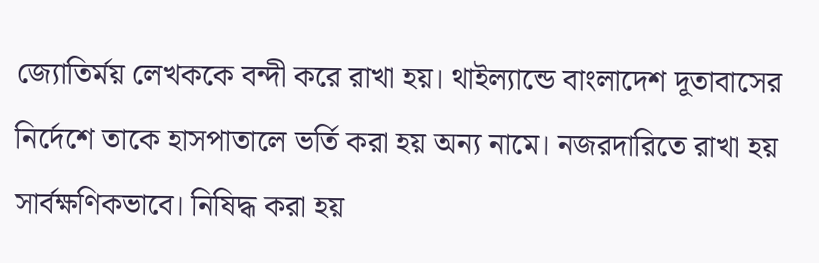জ্যোতির্ময় লেখককে বন্দী করে রাখা হয়। থাইল্যান্ডে বাংলাদেশ দূতাবাসের নির্দেশে তাকে হাসপাতালে ভর্তি করা হয় অন্য নামে। নজরদারিতে রাখা হয় সার্বক্ষণিকভাবে। নিষিদ্ধ করা হয়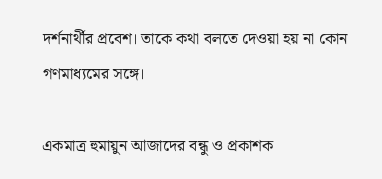দর্শনার্থীর প্রবেশ। তাকে কথা বলতে দেওয়া হয় না কোন গণমাধ্যমের সঙ্গে।

একমাত্র হুমায়ুন আজাদের বন্ধু ও প্রকাশক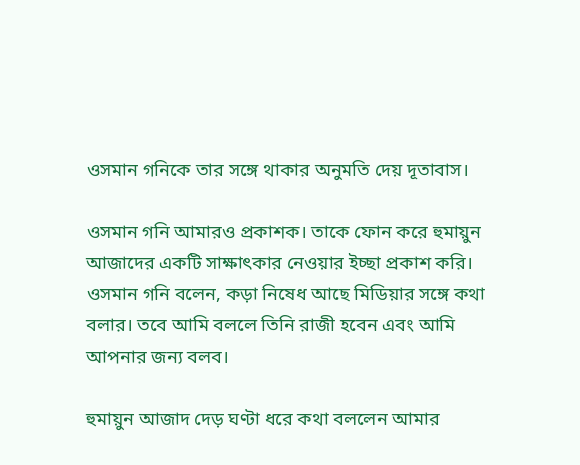ওসমান গনিকে তার সঙ্গে থাকার অনুমতি দেয় দূতাবাস।

ওসমান গনি আমারও প্রকাশক। তাকে ফোন করে হুমায়ুন আজাদের একটি সাক্ষাৎকার নেওয়ার ইচ্ছা প্রকাশ করি। ওসমান গনি বলেন, কড়া নিষেধ আছে মিডিয়ার সঙ্গে কথা বলার। তবে আমি বললে তিনি রাজী হবেন এবং আমি আপনার জন্য বলব।

হুমায়ুন আজাদ দেড় ঘণ্টা ধরে কথা বললেন আমার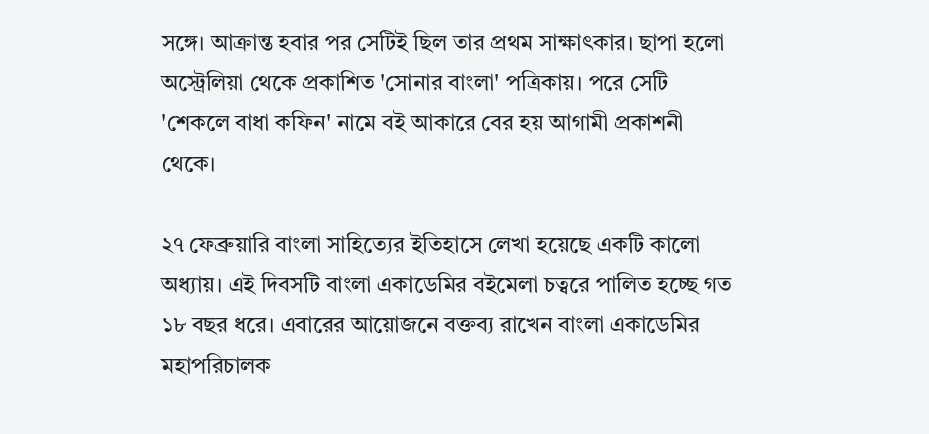সঙ্গে। আক্রান্ত হবার পর সেটিই ছিল তার প্রথম সাক্ষাৎকার। ছাপা হলো অস্ট্রেলিয়া থেকে প্রকাশিত 'সোনার বাংলা' পত্রিকায়। পরে সেটি 'শেকলে বাধা কফিন' নামে বই আকারে বের হয় আগামী প্রকাশনী থেকে।

২৭ ফেব্রুয়ারি বাংলা সাহিত্যের ইতিহাসে লেখা হয়েছে একটি কালো অধ্যায়। এই দিবসটি বাংলা একাডেমির বইমেলা চত্বরে পালিত হচ্ছে গত ১৮ বছর ধরে। এবারের আয়োজনে বক্তব্য রাখেন বাংলা একাডেমির মহাপরিচালক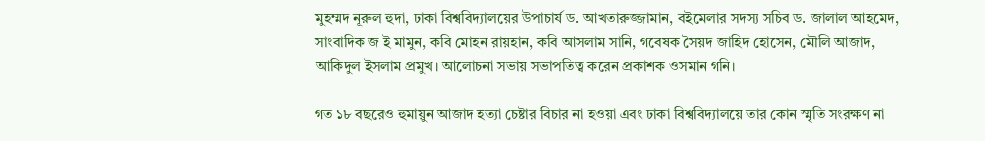মুহম্মদ নূরুল হুদা, ঢাকা বিশ্ববিদ্যালয়ের উপাচার্য ড. আখতারুজ্জামান, বইমেলার সদস্য সচিব ড. জালাল আহমেদ, সাংবাদিক জ ই মামুন, কবি মোহন রায়হান, কবি আসলাম সানি, গবেষক সৈয়দ জাহিদ হোসেন, মৌলি আজাদ, আকিদুল ইসলাম প্রমুখ। আলোচনা সভায় সভাপতিত্ব করেন প্রকাশক ওসমান গনি।

গত ১৮ বছরেও হুমায়ুন আজাদ হত্যা চেষ্টার বিচার না হওয়া এবং ঢাকা বিশ্ববিদ্যালয়ে তার কোন স্মৃতি সংরক্ষণ না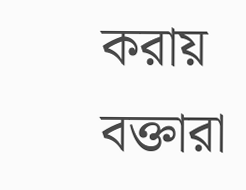করায় বক্তারা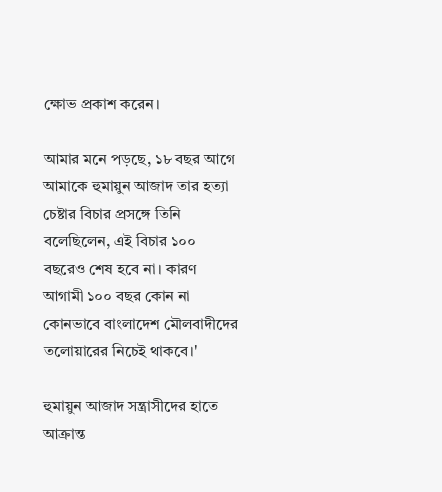ক্ষোভ প্রকাশ করেন।

আমার মনে পড়ছে, ১৮ বছর আগে আমাকে হুমায়ুন আজাদ তার হত্যা চেষ্টার বিচার প্রসঙ্গে তিনি বলেছিলেন, এই বিচার ১০০ বছরেও শেষ হবে না। কারণ আগামী ১০০ বছর কোন না কোনভাবে বাংলাদেশ মৌলবাদীদের তলোয়ারের নিচেই থাকবে।'

হুমায়ুন আজাদ সন্ত্রাসীদের হাতে আক্রান্ত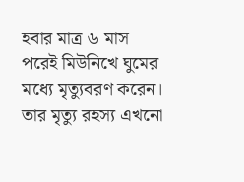হবার মাত্র ৬ মাস পরেই মিউনিখে ঘুমের মধ্যে মৃত্যুবরণ করেন। তার মৃত্যু রহস্য এখনো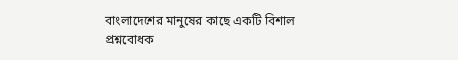বাংলাদেশের মানুষের কাছে একটি বিশাল প্রশ্নবোধক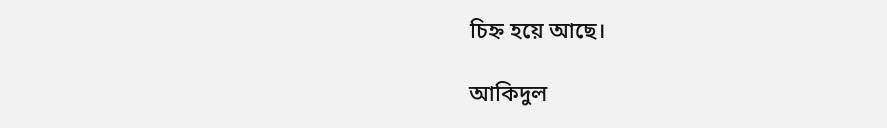চিহ্ন হয়ে আছে।

আকিদুল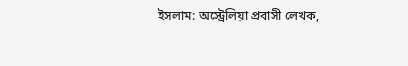ইসলাম: অস্ট্রেলিয়া প্রবাসী লেখক,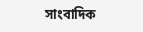সাংবাদিক